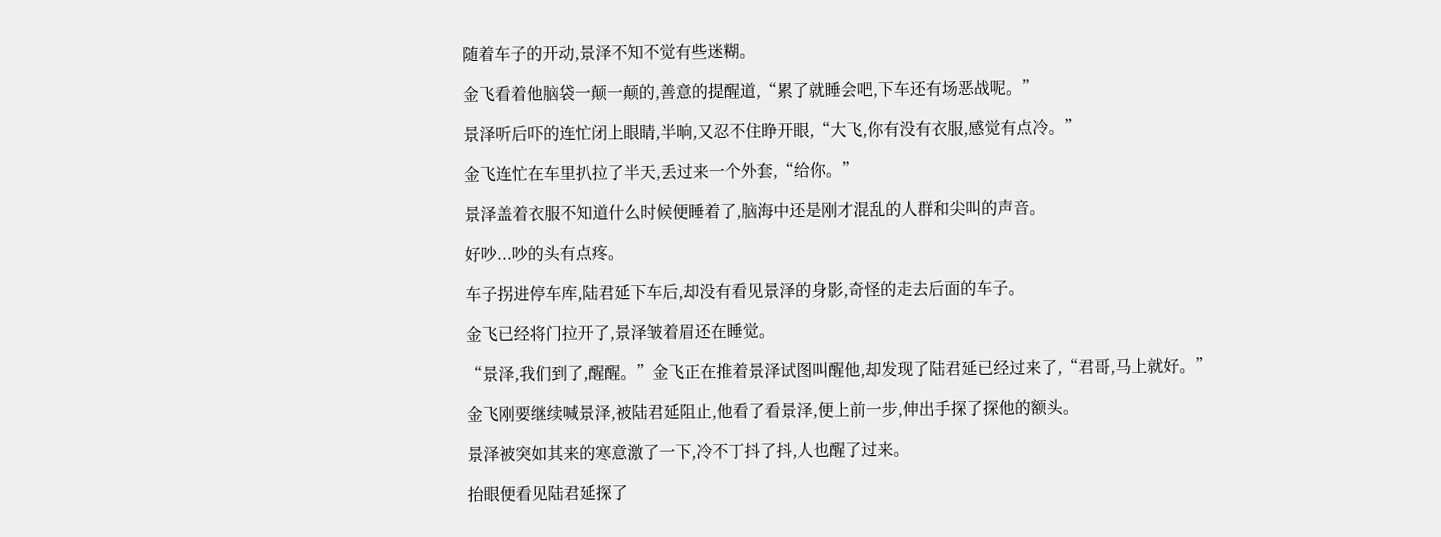随着车子的开动,景泽不知不觉有些迷糊。

金飞看着他脑袋一颠一颠的,善意的提醒道,“累了就睡会吧,下车还有场恶战呢。”

景泽听后吓的连忙闭上眼睛,半晌,又忍不住睁开眼,“大飞,你有没有衣服,感觉有点冷。”

金飞连忙在车里扒拉了半天,丢过来一个外套,“给你。”

景泽盖着衣服不知道什么时候便睡着了,脑海中还是刚才混乱的人群和尖叫的声音。

好吵...吵的头有点疼。

车子拐进停车库,陆君延下车后,却没有看见景泽的身影,奇怪的走去后面的车子。

金飞已经将门拉开了,景泽皱着眉还在睡觉。

“景泽,我们到了,醒醒。”金飞正在推着景泽试图叫醒他,却发现了陆君延已经过来了,“君哥,马上就好。”

金飞刚要继续喊景泽,被陆君延阻止,他看了看景泽,便上前一步,伸出手探了探他的额头。

景泽被突如其来的寒意激了一下,冷不丁抖了抖,人也醒了过来。

抬眼便看见陆君延探了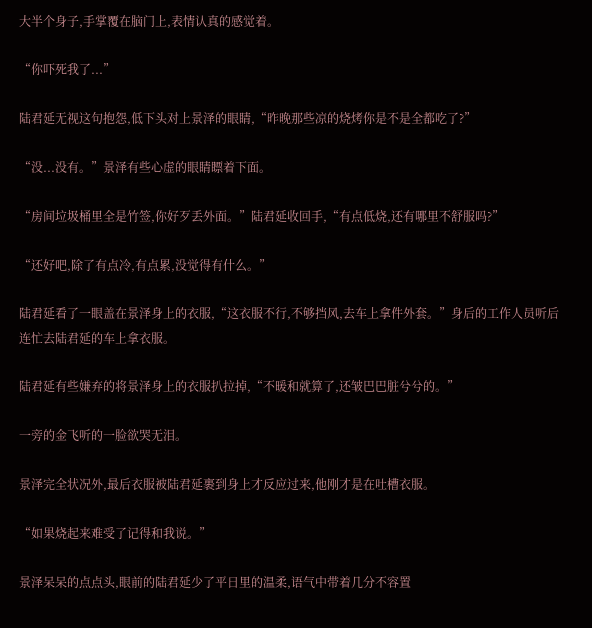大半个身子,手掌覆在脑门上,表情认真的感觉着。

“你吓死我了...”

陆君延无视这句抱怨,低下头对上景泽的眼睛,“昨晚那些凉的烧烤你是不是全都吃了?”

“没...没有。”景泽有些心虚的眼睛瞟着下面。

“房间垃圾桶里全是竹签,你好歹丢外面。”陆君延收回手,“有点低烧,还有哪里不舒服吗?”

“还好吧,除了有点冷,有点累,没觉得有什么。”

陆君延看了一眼盖在景泽身上的衣服,“这衣服不行,不够挡风,去车上拿件外套。”身后的工作人员听后连忙去陆君延的车上拿衣服。

陆君延有些嫌弃的将景泽身上的衣服扒拉掉,“不暖和就算了,还皱巴巴脏兮兮的。”

一旁的金飞听的一脸欲哭无泪。

景泽完全状况外,最后衣服被陆君延裹到身上才反应过来,他刚才是在吐槽衣服。

“如果烧起来难受了记得和我说。”

景泽呆呆的点点头,眼前的陆君延少了平日里的温柔,语气中带着几分不容置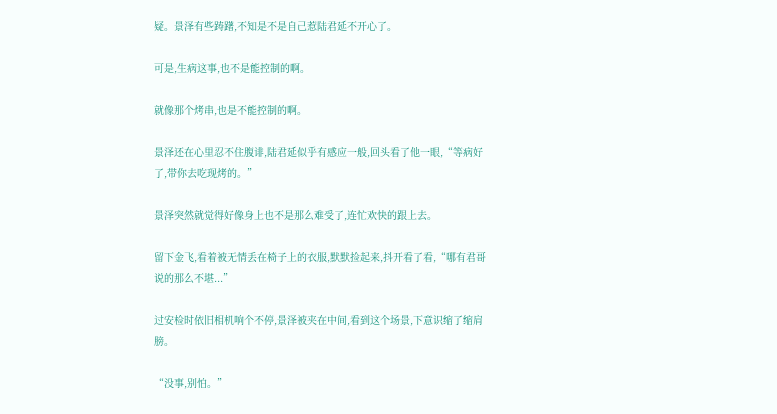疑。景泽有些踌躇,不知是不是自己惹陆君延不开心了。

可是,生病这事,也不是能控制的啊。

就像那个烤串,也是不能控制的啊。

景泽还在心里忍不住腹诽,陆君延似乎有感应一般,回头看了他一眼,“等病好了,带你去吃现烤的。”

景泽突然就觉得好像身上也不是那么难受了,连忙欢快的跟上去。

留下金飞,看着被无情丢在椅子上的衣服,默默捡起来,抖开看了看,“哪有君哥说的那么不堪...”

过安检时依旧相机响个不停,景泽被夹在中间,看到这个场景,下意识缩了缩肩膀。

“没事,别怕。”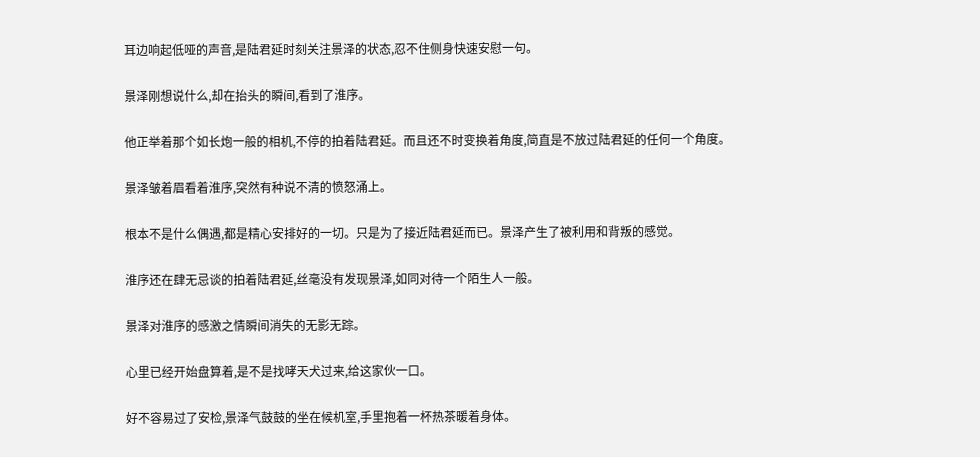耳边响起低哑的声音,是陆君延时刻关注景泽的状态,忍不住侧身快速安慰一句。

景泽刚想说什么,却在抬头的瞬间,看到了淮序。

他正举着那个如长炮一般的相机,不停的拍着陆君延。而且还不时变换着角度,简直是不放过陆君延的任何一个角度。

景泽皱着眉看着淮序,突然有种说不清的愤怒涌上。

根本不是什么偶遇,都是精心安排好的一切。只是为了接近陆君延而已。景泽产生了被利用和背叛的感觉。

淮序还在肆无忌谈的拍着陆君延,丝毫没有发现景泽,如同对待一个陌生人一般。

景泽对淮序的感激之情瞬间消失的无影无踪。

心里已经开始盘算着,是不是找哮天犬过来,给这家伙一口。

好不容易过了安检,景泽气鼓鼓的坐在候机室,手里抱着一杯热茶暖着身体。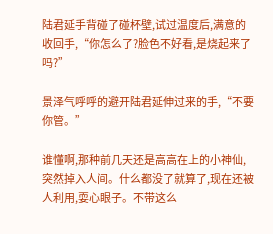陆君延手背碰了碰杯壁,试过温度后,满意的收回手,“你怎么了?脸色不好看,是烧起来了吗?”

景泽气呼呼的避开陆君延伸过来的手,“不要你管。”

谁懂啊,那种前几天还是高高在上的小神仙,突然掉入人间。什么都没了就算了,现在还被人利用,耍心眼子。不带这么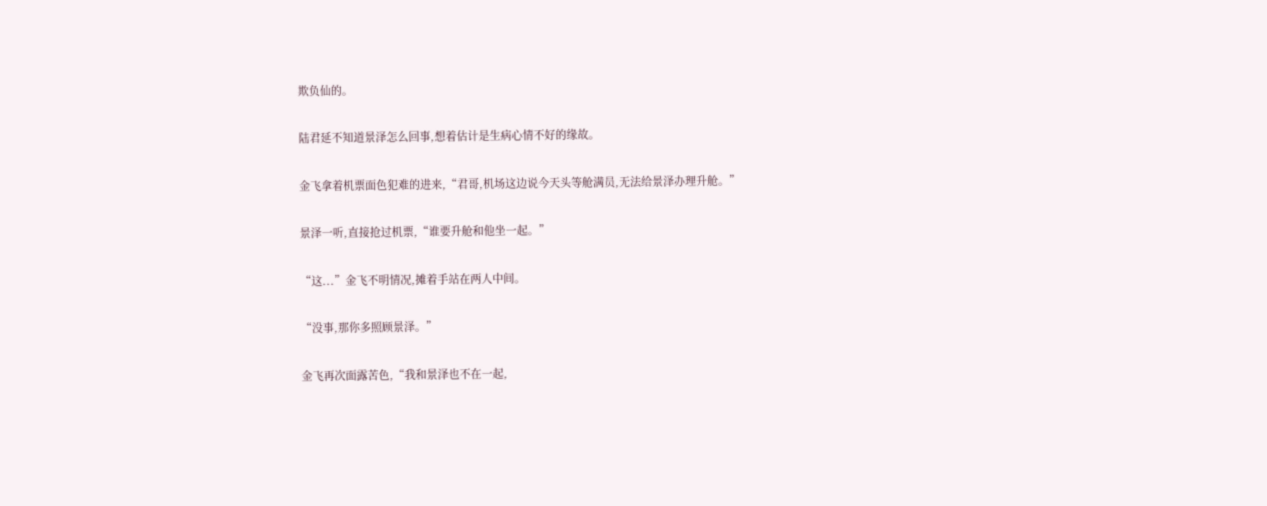欺负仙的。

陆君延不知道景泽怎么回事,想着估计是生病心情不好的缘故。

金飞拿着机票面色犯难的进来,“君哥,机场这边说今天头等舱满员,无法给景泽办理升舱。”

景泽一听,直接抢过机票,“谁要升舱和他坐一起。”

“这...”金飞不明情况,摊着手站在两人中间。

“没事,那你多照顾景泽。”

金飞再次面露苦色,“我和景泽也不在一起,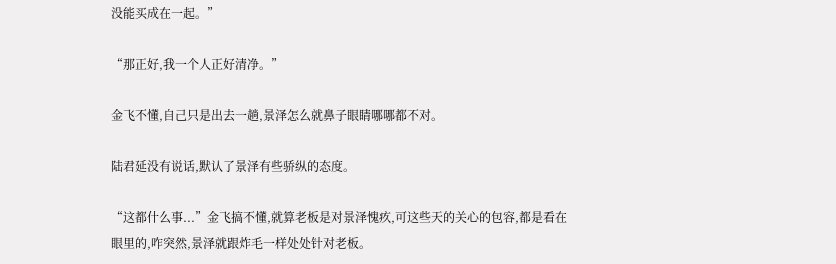没能买成在一起。”

“那正好,我一个人正好清净。”

金飞不懂,自己只是出去一趟,景泽怎么就鼻子眼睛哪哪都不对。

陆君延没有说话,默认了景泽有些骄纵的态度。

“这都什么事...”金飞搞不懂,就算老板是对景泽愧疚,可这些天的关心的包容,都是看在眼里的,咋突然,景泽就跟炸毛一样处处针对老板。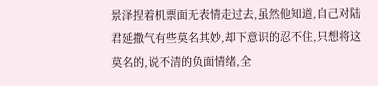景泽捏着机票面无表情走过去,虽然他知道,自己对陆君延撒气有些莫名其妙,却下意识的忍不住,只想将这莫名的,说不清的负面情绪,全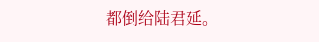都倒给陆君延。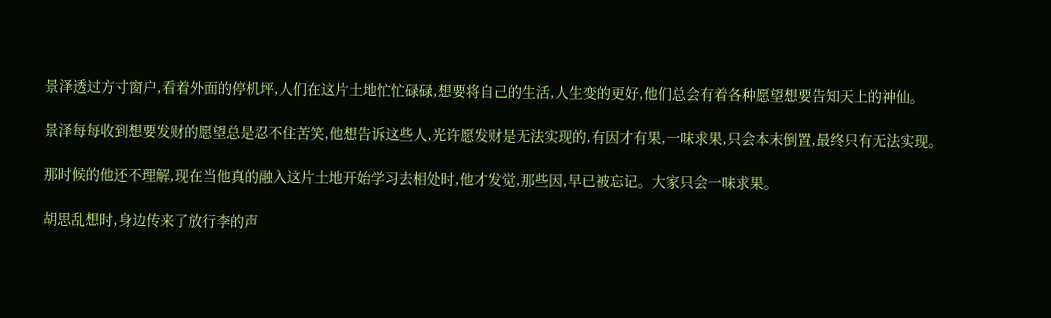景泽透过方寸窗户,看着外面的停机坪,人们在这片土地忙忙碌碌,想要将自己的生活,人生变的更好,他们总会有着各种愿望想要告知天上的神仙。

景泽每每收到想要发财的愿望总是忍不住苦笑,他想告诉这些人,光许愿发财是无法实现的,有因才有果,一味求果,只会本末倒置,最终只有无法实现。

那时候的他还不理解,现在当他真的融入这片土地开始学习去相处时,他才发觉,那些因,早已被忘记。大家只会一味求果。

胡思乱想时,身边传来了放行李的声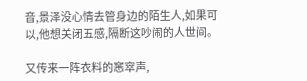音,景泽没心情去管身边的陌生人,如果可以,他想关闭五感,隔断这吵闹的人世间。

又传来一阵衣料的窸窣声,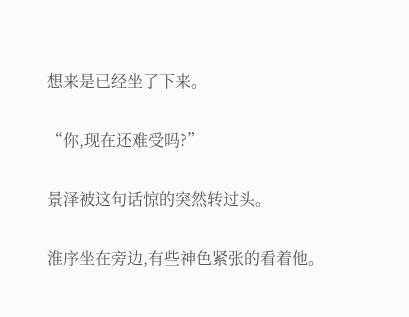想来是已经坐了下来。

“你,现在还难受吗?”

景泽被这句话惊的突然转过头。

淮序坐在旁边,有些神色紧张的看着他。